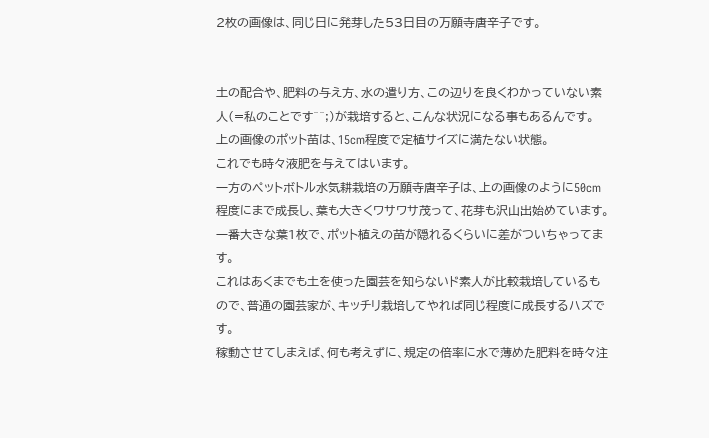2枚の画像は、同じ日に発芽した53日目の万願寺唐辛子です。


土の配合や、肥料の与え方、水の遣り方、この辺りを良くわかっていない素人(=私のことです^^;)が栽培すると、こんな状況になる事もあるんです。
上の画像のポット苗は、15cm程度で定植サイズに満たない状態。
これでも時々液肥を与えてはいます。
一方のペットボトル水気耕栽培の万願寺唐辛子は、上の画像のように50cm程度にまで成長し、葉も大きくワサワサ茂って、花芽も沢山出始めています。
一番大きな葉1枚で、ポット植えの苗が隠れるくらいに差がついちゃってます。
これはあくまでも土を使った園芸を知らないド素人が比較栽培しているもので、普通の園芸家が、キッチリ栽培してやれば同じ程度に成長するハズです。
稼動させてしまえば、何も考えずに、規定の倍率に水で薄めた肥料を時々注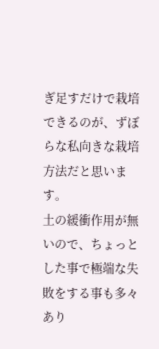ぎ足すだけで栽培できるのが、ずぼらな私向きな栽培方法だと思います。
土の緩衝作用が無いので、ちょっとした事で極端な失敗をする事も多々あり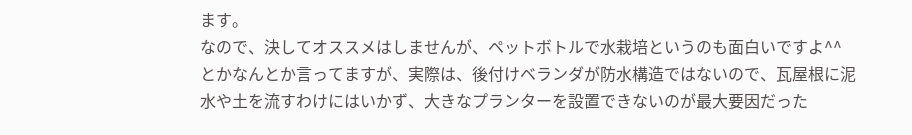ます。
なので、決してオススメはしませんが、ペットボトルで水栽培というのも面白いですよ^^
とかなんとか言ってますが、実際は、後付けベランダが防水構造ではないので、瓦屋根に泥水や土を流すわけにはいかず、大きなプランターを設置できないのが最大要因だった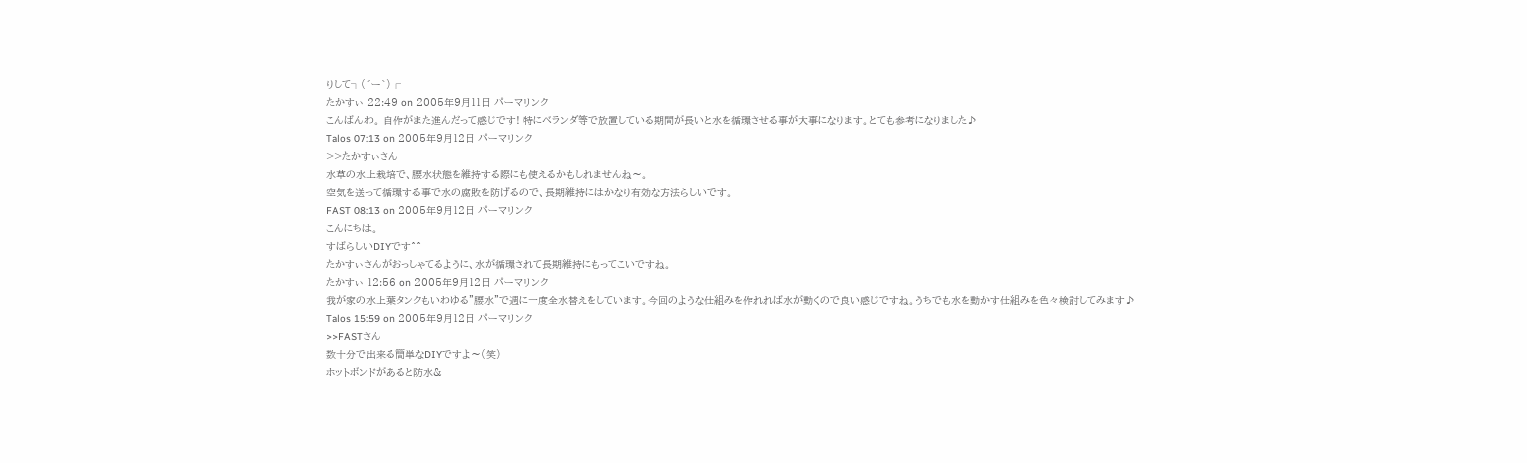りして┐(´ー`)┌
たかすぃ 22:49 on 2005年9月11日 パーマリンク
こんばんわ。 自作がまた進んだって感じです! 特にベランダ等で放置している期間が長いと水を循環させる事が大事になります。とても参考になりました♪
Talos 07:13 on 2005年9月12日 パーマリンク
>>たかすぃさん
水草の水上栽培で、腰水状態を維持する際にも使えるかもしれませんね〜。
空気を送って循環する事で水の腐敗を防げるので、長期維持にはかなり有効な方法らしいです。
FAST 08:13 on 2005年9月12日 パーマリンク
こんにちは。
すばらしいDIYです^^
たかすぃさんがおっしゃてるように、水が循環されて長期維持にもってこいですね。
たかすぃ 12:56 on 2005年9月12日 パーマリンク
我が家の水上葉タンクもいわゆる”腰水”で週に一度全水替えをしています。今回のような仕組みを作れれば水が動くので良い感じですね。うちでも水を動かす仕組みを色々検討してみます♪
Talos 15:59 on 2005年9月12日 パーマリンク
>>FASTさん
数十分で出来る簡単なDIYですよ〜(笑)
ホットボンドがあると防水&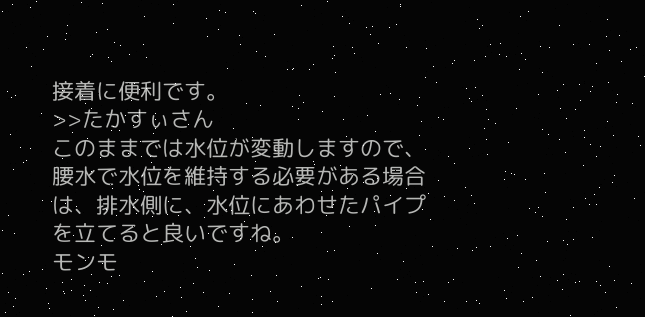接着に便利です。
>>たかすぃさん
このままでは水位が変動しますので、腰水で水位を維持する必要がある場合は、排水側に、水位にあわせたパイプを立てると良いですね。
モンモ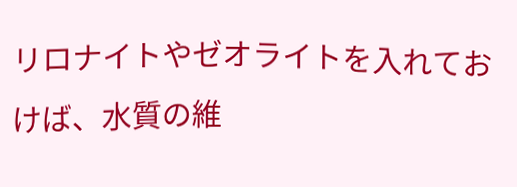リロナイトやゼオライトを入れておけば、水質の維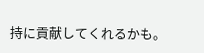持に貢献してくれるかも。